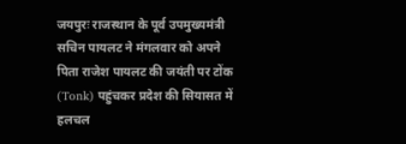जयपुरः राजस्थान के पूर्व उपमुख्यमंत्री सचिन पायलट ने मंगलवार को अपने पिता राजेश पायलट की जयंती पर टोंक (Tonk) पहुंचकर प्रदेश की सियासत में हलचल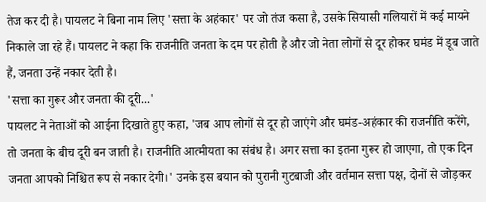तेज कर दी है। पायलट ने बिना नाम लिए 'सत्ता के अहंकार' पर जो तंज कसा है, उसके सियासी गलियारों में कई मायने निकाले जा रहे हैं। पायलट ने कहा कि राजनीति जनता के दम पर होती है और जो नेता लोगों से दूर होकर घमंड में डूब जाते हैं, जनता उन्हें नकार देती है।
'सत्ता का गुरूर और जनता की दूरी...'
पायलट ने नेताओं को आईना दिखाते हुए कहा, 'जब आप लोगों से दूर हो जाएंगे और घमंड-अहंकार की राजनीति करेंगे, तो जनता के बीच दूरी बन जाती है। राजनीति आत्मीयता का संबंध है। अगर सत्ता का इतना गुरूर हो जाएगा, तो एक दिन जनता आपको निश्चित रूप से नकार देगी।' उनके इस बयान को पुरानी गुटबाजी और वर्तमान सत्ता पक्ष, दोनों से जोड़कर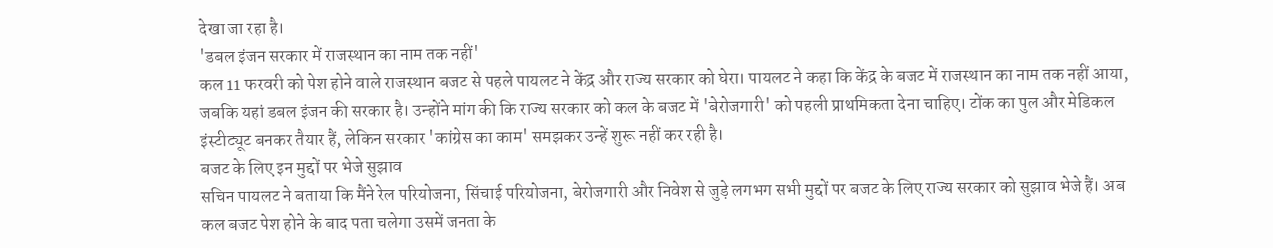देखा जा रहा है।
'डबल इंजन सरकार में राजस्थान का नाम तक नहीं'
कल 11 फरवरी को पेश होने वाले राजस्थान बजट से पहले पायलट ने केंद्र और राज्य सरकार को घेरा। पायलट ने कहा कि केंद्र के बजट में राजस्थान का नाम तक नहीं आया, जबकि यहां डबल इंजन की सरकार है। उन्होंने मांग की कि राज्य सरकार को कल के बजट में 'बेरोजगारी' को पहली प्राथमिकता देना चाहिए। टोंक का पुल और मेडिकल इंस्टीट्यूट बनकर तैयार हैं, लेकिन सरकार 'कांग्रेस का काम' समझकर उन्हें शुरू नहीं कर रही है।
बजट के लिए इन मुद्दों पर भेजे सुझाव
सचिन पायलट ने बताया कि मैंने रेल परियोजना, सिंचाई परियोजना, बेरोजगारी और निवेश से जुड़े लगभग सभी मुद्दों पर बजट के लिए राज्य सरकार को सुझाव भेजे हैं। अब कल बजट पेश होने के बाद पता चलेगा उसमें जनता के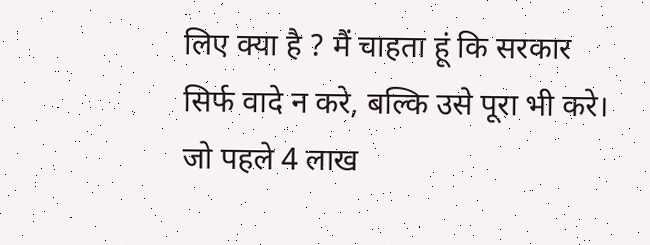लिए क्या है ? मैं चाहता हूं कि सरकार सिर्फ वादे न करे, बल्कि उसे पूरा भी करे। जो पहले 4 लाख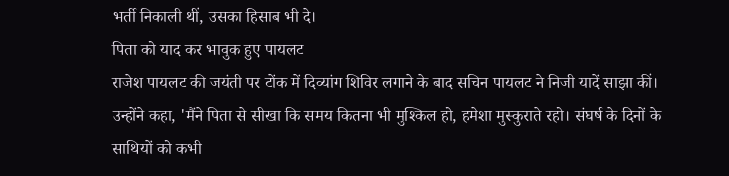भर्ती निकाली थीं, उसका हिसाब भी दे।
पिता को याद कर भावुक हुए पायलट
राजेश पायलट की जयंती पर टोंक में दिव्यांग शिविर लगाने के बाद सचिन पायलट ने निजी यादें साझा कीं। उन्होंने कहा, 'मैंने पिता से सीखा कि समय कितना भी मुश्किल हो, हमेशा मुस्कुराते रहो। संघर्ष के दिनों के साथियों को कभी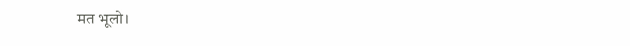मत भूलो।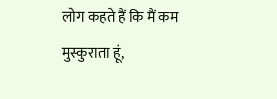लोग कहते हैं कि मैं कम मुस्कुराता हूं,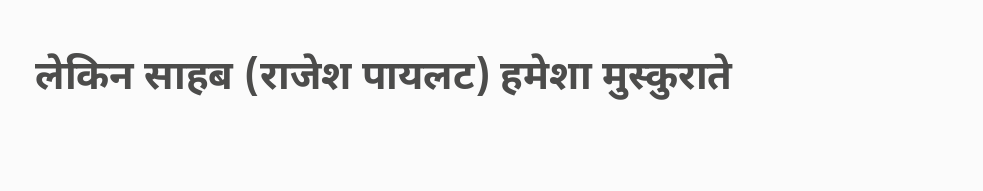लेकिन साहब (राजेश पायलट) हमेशा मुस्कुराते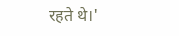रहते थे।'